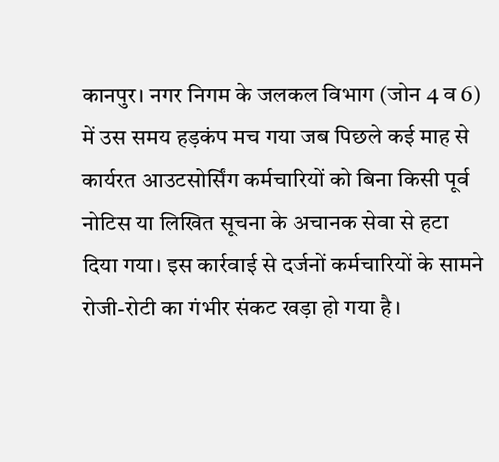कानपुर। नगर निगम के जलकल विभाग (जोन 4 व 6) में उस समय हड़कंप मच गया जब पिछले कई माह से कार्यरत आउटसोर्सिंग कर्मचारियों को बिना किसी पूर्व नोटिस या लिखित सूचना के अचानक सेवा से हटा दिया गया। इस कार्रवाई से दर्जनों कर्मचारियों के सामने रोजी-रोटी का गंभीर संकट खड़ा हो गया है।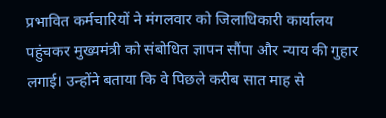प्रभावित कर्मचारियों ने मंगलवार को जिलाधिकारी कार्यालय पहुंचकर मुख्यमंत्री को संबोधित ज्ञापन सौंपा और न्याय की गुहार लगाई। उन्होंने बताया कि वे पिछले करीब सात माह से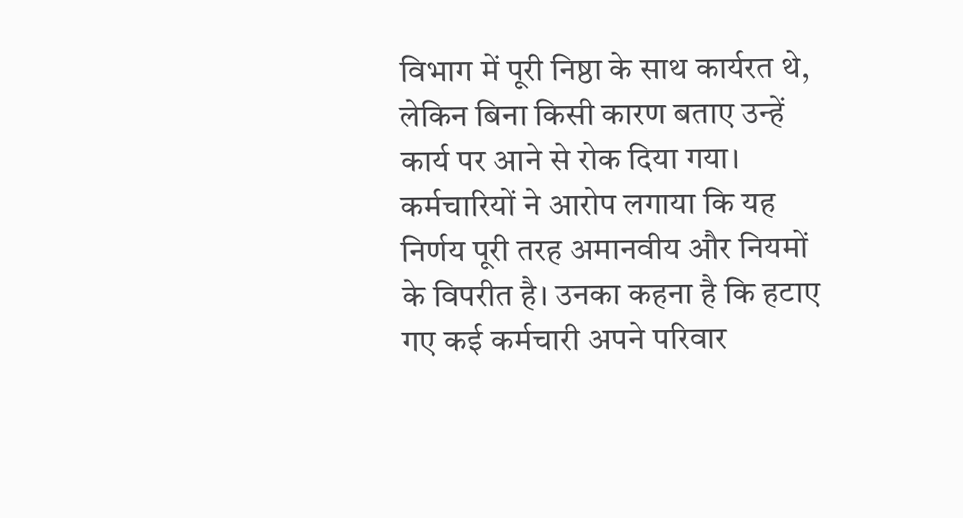विभाग में पूरी निष्ठा के साथ कार्यरत थे, लेकिन बिना किसी कारण बताए उन्हें कार्य पर आने से रोक दिया गया।
कर्मचारियों ने आरोप लगाया कि यह निर्णय पूरी तरह अमानवीय और नियमों के विपरीत है। उनका कहना है कि हटाए गए कई कर्मचारी अपने परिवार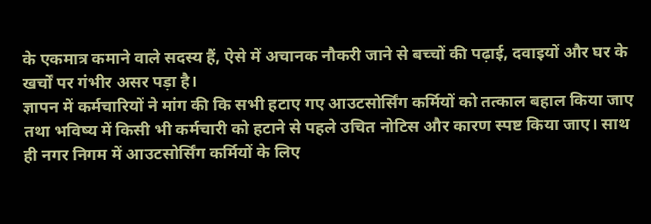के एकमात्र कमाने वाले सदस्य हैं, ऐसे में अचानक नौकरी जाने से बच्चों की पढ़ाई, दवाइयों और घर के खर्चों पर गंभीर असर पड़ा है।
ज्ञापन में कर्मचारियों ने मांग की कि सभी हटाए गए आउटसोर्सिंग कर्मियों को तत्काल बहाल किया जाए तथा भविष्य में किसी भी कर्मचारी को हटाने से पहले उचित नोटिस और कारण स्पष्ट किया जाए। साथ ही नगर निगम में आउटसोर्सिंग कर्मियों के लिए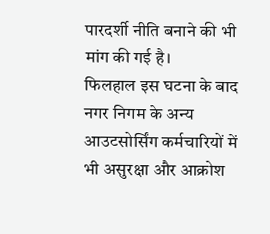पारदर्शी नीति बनाने की भी मांग की गई है।
फिलहाल इस घटना के बाद नगर निगम के अन्य आउटसोर्सिंग कर्मचारियों में भी असुरक्षा और आक्रोश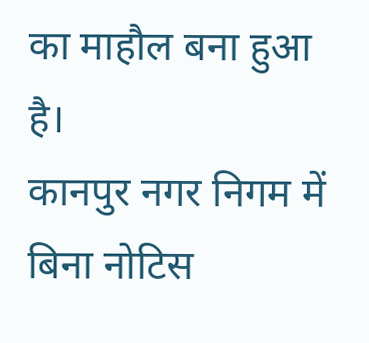का माहौल बना हुआ है।
कानपुर नगर निगम में बिना नोटिस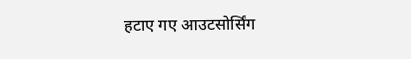हटाए गए आउटसोर्सिंग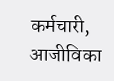कर्मचारी, आजीविका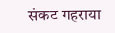संकट गहराया